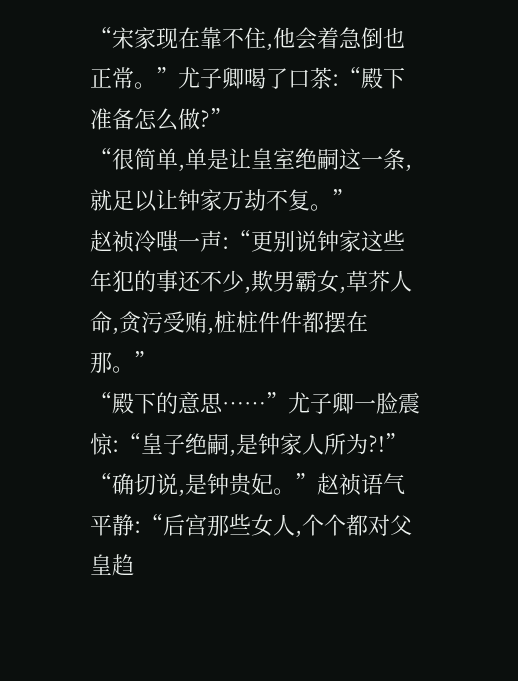“宋家现在靠不住,他会着急倒也正常。”尤子卿喝了口茶:“殿下准备怎么做?”
“很简单,单是让皇室绝嗣这一条,就足以让钟家万劫不复。”
赵祯冷嗤一声:“更别说钟家这些年犯的事还不少,欺男霸女,草芥人命,贪污受贿,桩桩件件都摆在那。”
“殿下的意思……”尤子卿一脸震惊:“皇子绝嗣,是钟家人所为?!”
“确切说,是钟贵妃。”赵祯语气平静:“后宫那些女人,个个都对父皇趋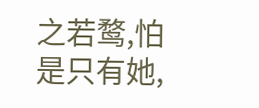之若鹜,怕是只有她,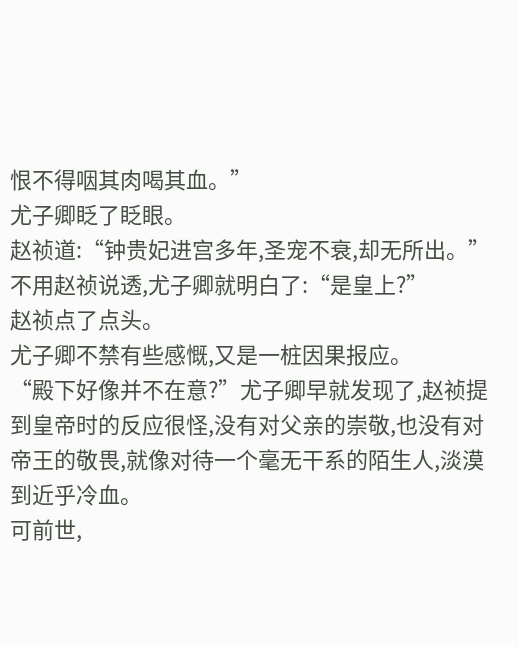恨不得咽其肉喝其血。”
尤子卿眨了眨眼。
赵祯道:“钟贵妃进宫多年,圣宠不衰,却无所出。”
不用赵祯说透,尤子卿就明白了:“是皇上?”
赵祯点了点头。
尤子卿不禁有些感慨,又是一桩因果报应。
“殿下好像并不在意?”尤子卿早就发现了,赵祯提到皇帝时的反应很怪,没有对父亲的崇敬,也没有对帝王的敬畏,就像对待一个毫无干系的陌生人,淡漠到近乎冷血。
可前世,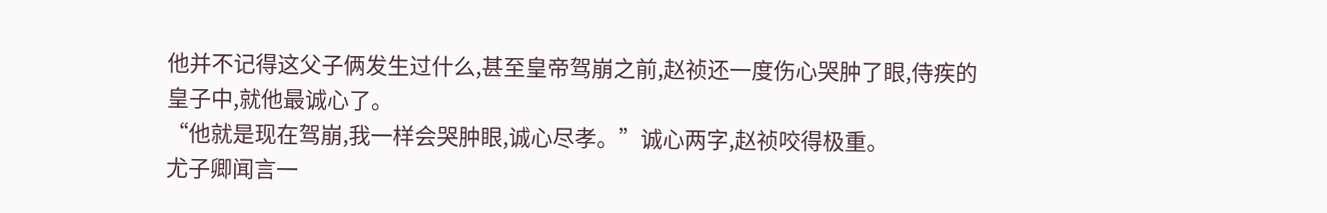他并不记得这父子俩发生过什么,甚至皇帝驾崩之前,赵祯还一度伤心哭肿了眼,侍疾的皇子中,就他最诚心了。
“他就是现在驾崩,我一样会哭肿眼,诚心尽孝。”诚心两字,赵祯咬得极重。
尤子卿闻言一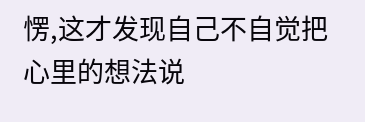愣,这才发现自己不自觉把心里的想法说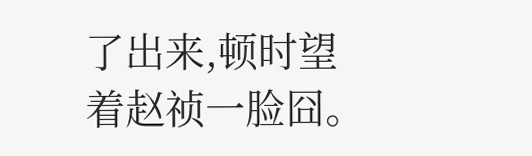了出来,顿时望着赵祯一脸囧。